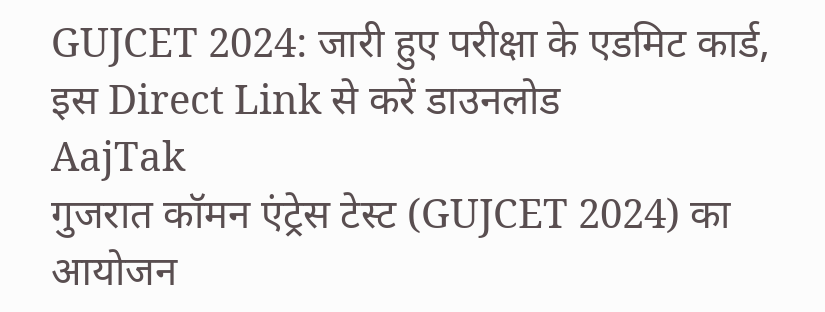GUJCET 2024: जारी हुए परीक्षा के एडमिट कार्ड, इस Direct Link से करें डाउनलोड
AajTak
गुजरात कॉमन एंट्रेस टेस्ट (GUJCET 2024) का आयोजन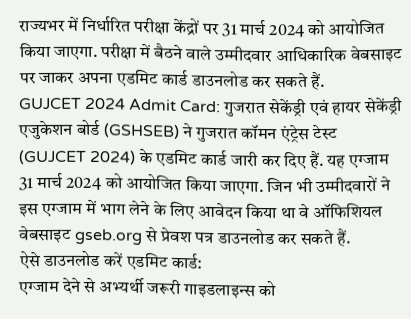राज्यभर में निर्धारित परीक्षा केंद्रों पर 31 मार्च 2024 को आयोजित किया जाएगा. परीक्षा में बैठने वाले उम्मीदवार आधिकारिक वेबसाइट पर जाकर अपना एडमिट कार्ड डाउनलोड कर सकते हैं.
GUJCET 2024 Admit Card: गुजरात सेकेंड्री एवं हायर सेकेंड्री एजुकेशन बोर्ड (GSHSEB) ने गुजरात कॉमन एंट्रेस टेस्ट (GUJCET 2024) के एडमिट कार्ड जारी कर दिए हैं. यह एग्जाम 31 मार्च 2024 को आयोजित किया जाएगा. जिन भी उम्मीदवारों ने इस एग्जाम में भाग लेने के लिए आवेदन किया था वे ऑफिशियल वेबसाइट gseb.org से प्रेवश पत्र डाउनलोड कर सकते हैं.
ऐसे डाउनलोड करें एडमिट कार्ड:
एग्जाम देने से अभ्यर्थी जरूरी गाइडलाइन्स को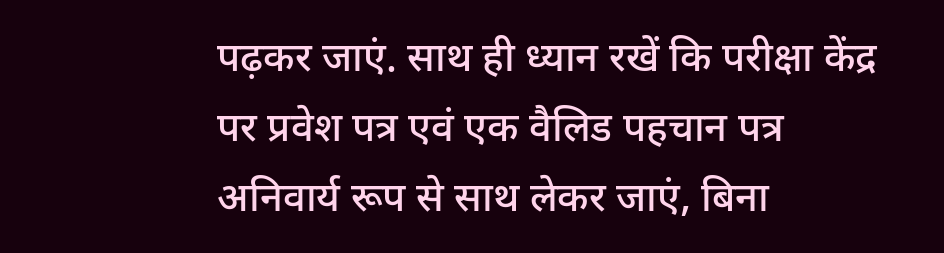पढ़कर जाएं. साथ ही ध्यान रखें कि परीक्षा केंद्र पर प्रवेश पत्र एवं एक वैलिड पहचान पत्र अनिवार्य रूप से साथ लेकर जाएं, बिना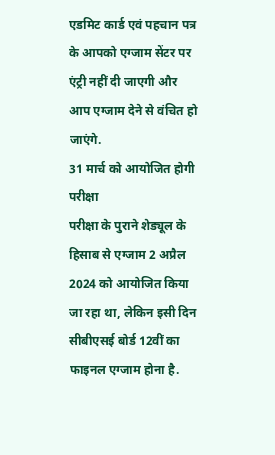एडमिट कार्ड एवं पहचान पत्र के आपको एग्जाम सेंटर पर एंट्री नहीं दी जाएगी और आप एग्जाम देने से वंचित हो जाएंगे.
31 मार्च को आयोजित होगी परीक्षा
परीक्षा के पुराने शेड्यूल के हिसाब से एग्जाम 2 अप्रैल 2024 को आयोजित किया जा रहा था, लेकिन इसी दिन सीबीएसई बोर्ड 12वीं का फाइनल एग्जाम होना है.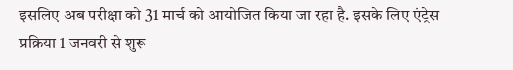इसलिए अब परीक्षा को 31 मार्च को आयोजित किया जा रहा है. इसके लिए एंट्रेस प्रक्रिया 1 जनवरी से शुरू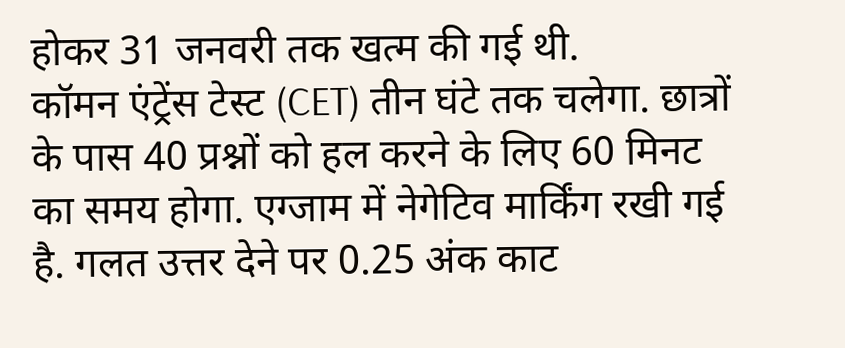होकर 31 जनवरी तक खत्म की गई थी.
कॉमन एंट्रेंस टेस्ट (CET) तीन घंटे तक चलेगा. छात्रों के पास 40 प्रश्नों को हल करने के लिए 60 मिनट का समय होगा. एग्जाम में नेगेटिव मार्किंग रखी गई है. गलत उत्तर देने पर 0.25 अंक काट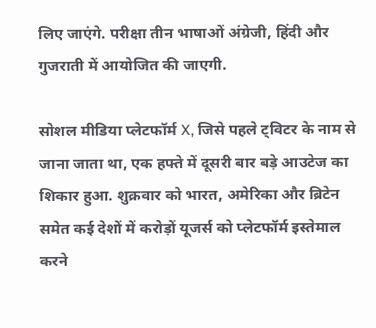लिए जाएंगे. परीक्षा तीन भाषाओं अंग्रेजी, हिंदी और गुजराती में आयोजित की जाएगी.

सोशल मीडिया प्लेटफॉर्म X, जिसे पहले ट्विटर के नाम से जाना जाता था, एक हफ्ते में दूसरी बार बड़े आउटेज का शिकार हुआ. शुक्रवार को भारत, अमेरिका और ब्रिटेन समेत कई देशों में करोड़ों यूजर्स को प्लेटफॉर्म इस्तेमाल करने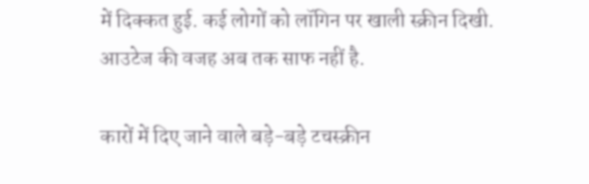में दिक्कत हुई. कई लोगों को लॉगिन पर खाली स्क्रीन दिखी. आउटेज की वजह अब तक साफ नहीं है.

कारों में दिए जाने वाले बड़े-बड़े टचस्क्रीन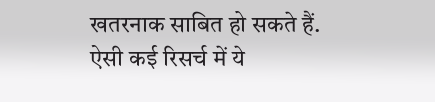खतरनाक साबित हो सकते हैं. ऐसी कई रिसर्च में ये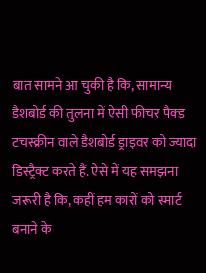बात सामने आ चुकी है कि, सामान्य डैशबोर्ड की तुलना में ऐसी फीचर पैक्ड टचस्क्रीन वाले डैशबोर्ड ड्राइवर को ज्यादा डिस्ट्रैक्ट करते हैं. ऐसे में यह समझना जरूरी है कि, कहीं हम कारों को स्मार्ट बनाने के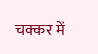चक्कर में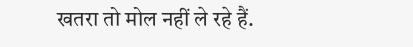खतरा तो मोल नहीं ले रहे हैं.